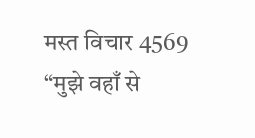मस्त विचार 4569
“मुझे वहाँ से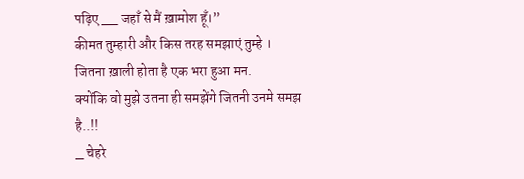पढ़िए __ जहाँ से मैं ख़ामोश हूँ।”
कीमत तुम्हारी और किस तरह समझाएं तुम्हे ।
जितना ख़ाली होता है एक भरा हुआ मन.
क्योंकि वो मुझे उतना ही समझेंगे जितनी उनमे समझ है..!!
_ चेहरे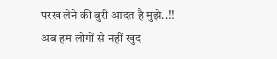परख लेने की बुरी आदत है मुझे..!!
अब हम लोगों से नहीं खुद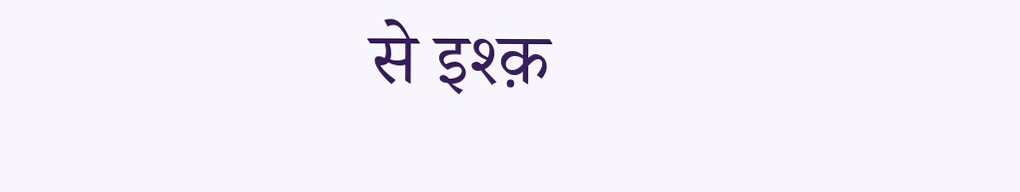से इश्क़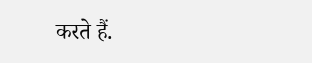करते हैं.